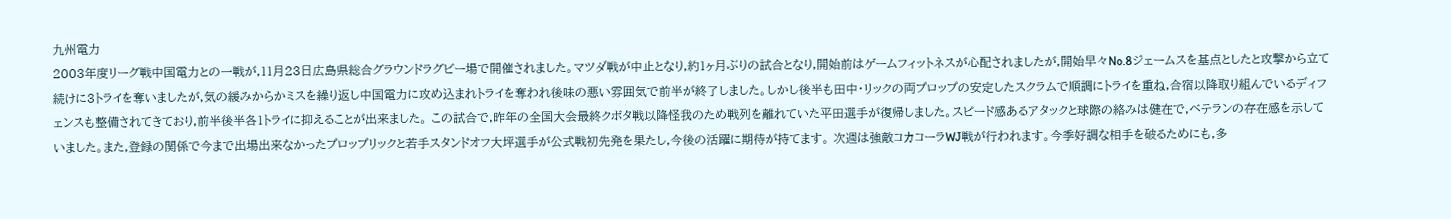九州電力
2003年度リーグ戦中国電力との一戦が,11月23日広島県総合グラウンドラグビー場で開催されました。マツダ戦が中止となり,約1ヶ月ぶりの試合となり,開始前はゲームフィットネスが心配されましたが,開始早々No.8ジェームスを基点としたと攻撃から立て続けに3トライを奪いましたが,気の緩みからかミスを繰り返し中国電力に攻め込まれトライを奪われ後味の悪い雰囲気で前半が終了しました。しかし後半も田中・リックの両プロップの安定したスクラムで順調にトライを重ね,合宿以降取り組んでいるディフェンスも整備されてきており,前半後半各1トライに抑えることが出来ました。 この試合で,昨年の全国大会最終クボタ戦以降怪我のため戦列を離れていた平田選手が復帰しました。スピード感あるアタックと球際の絡みは健在で,ベテランの存在感を示していました。また,登録の関係で今まで出場出来なかったプロップリックと若手スタンドオフ大坪選手が公式戦初先発を果たし,今後の活躍に期待が持てます。 次週は強敵コカコーラWJ戦が行われます。今季好調な相手を破るためにも,多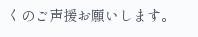くのご声援お願いします。